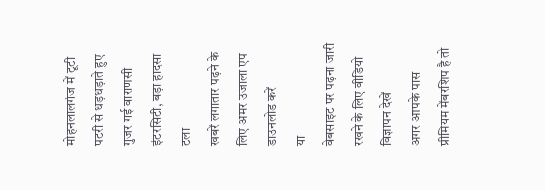मोहनलालगंज में टूटी पटरी से धड़धड़ाते हुए गुजर गई वाराणसी इंटरसिटी, बड़ा हादसा टला
खबरें लगातार पढ़ने के लिए अमर उजाला एप डाउनलोड करें
या
वेबसाइट पर पढ़ना जारी रखने के लिए वीडियो विज्ञापन देखें
अगर आपके पास प्रीमियम मेंबरशिप है तो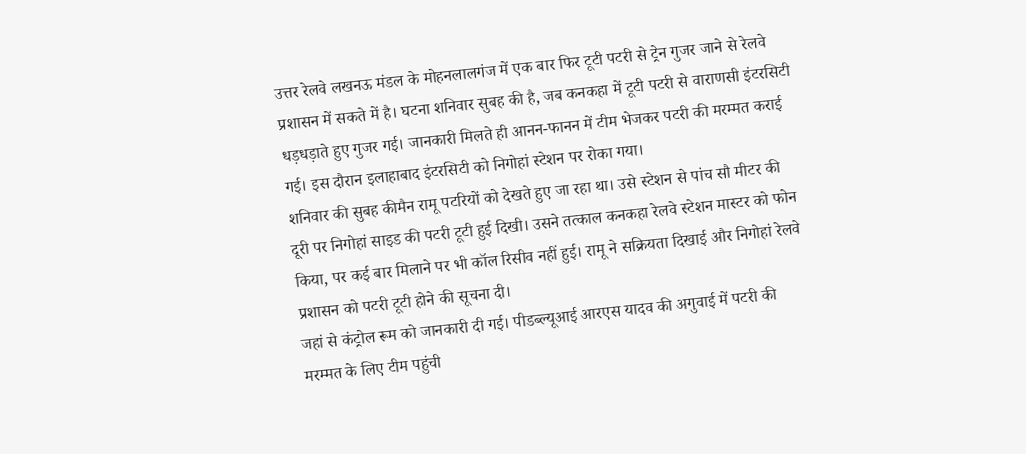उत्तर रेलवे लखनऊ मंडल के मोहनलालगंज में एक बार फिर टूटी पटरी से ट्रेन गुजर जाने से रेलवे प्रशासन में सकते में है। घटना शनिवार सुबह की है, जब कनकहा में टूटी पटरी से वाराणसी इंटरसिटी धड़धड़ाते हुए गुजर गई। जानकारी मिलते ही आनन-फानन में टीम भेजकर पटरी की मरम्मत कराई गई। इस दौरान इलाहाबाद इंटरसिटी को निगोहां स्टेशन पर रोका गया।
शनिवार की सुबह कीमैन रामू पटरियों को देखते हुए जा रहा था। उसे स्टेशन से पांच सौ मीटर की दूरी पर निगोहां साइड की पटरी टूटी हुई दिखी। उसने तत्काल कनकहा रेलवे स्टेशन मास्टर को फोन किया, पर कई बार मिलाने पर भी कॉल रिसीव नहीं हुई। रामू ने सक्रियता दिखाई और निगोहां रेलवे प्रशासन को पटरी टूटी होने की सूचना दी।
जहां से कंट्रोल रूम को जानकारी दी गई। पीडब्ल्यूआई आरएस यादव की अगुवाई में पटरी की मरम्मत के लिए टीम पहुंची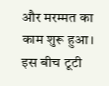और मरम्मत का काम शुरू हुआ। इस बीच टूटी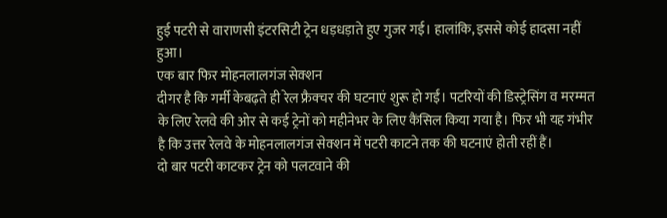हुई पटरी से वाराणसी इंटरसिटी ट्रेन धड़धड़ाते हुए गुजर गई। हालांकि, इससे कोई हादसा नहीं हुआ।
एक बार फिर मोहनलालगंज सेक्शन
दीगर है कि गर्मी केबढ़ते ही रेल फ्रैक्चर की घटनाएं शुरू हो गईं। पटरियों की डिस्ट्रेसिंग व मरम्मत के लिए रेलवे की ओर से कई ट्रेनों को महीनेभर के लिए कैंसिल किया गया है। फिर भी यह गंभीर है कि उत्तर रेलवे के मोहनलालगंज सेक्शन में पटरी काटने तक की घटनाएं होती रहीं हैं।
दो बार पटरी काटकर ट्रेन को पलटवाने की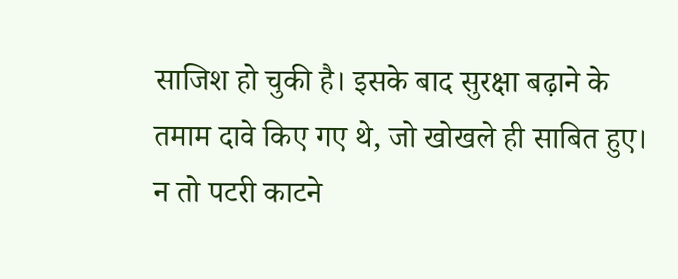साजिश हो चुकी है। इसके बाद सुरक्षा बढ़ाने के तमाम दावे किए गए थे, जो खोखले ही साबित हुए। न तो पटरी काटने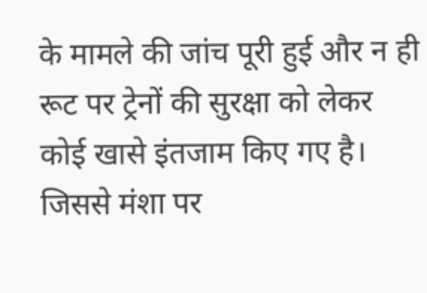के मामले की जांच पूरी हुई और न ही रूट पर ट्रेनों की सुरक्षा को लेकर कोई खासे इंतजाम किए गए है। जिससे मंशा पर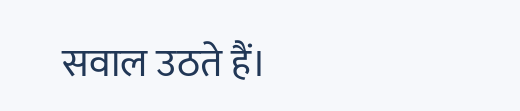सवाल उठते हैं।